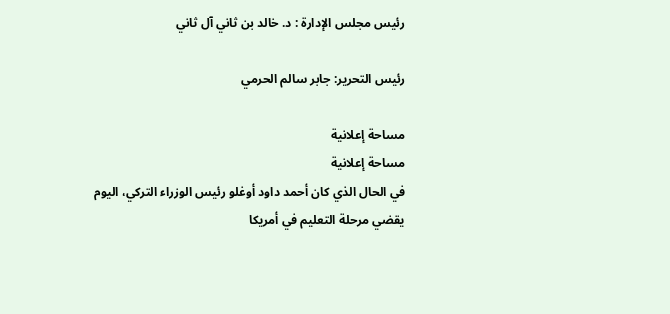رئيس مجلس الإدارة : د. خالد بن ثاني آل ثاني

رئيس التحرير: جابر سالم الحرمي

مساحة إعلانية
مساحة إعلانية
في الحال الذي كان أحمد داود أوغلو رئيس الوزراء التركي، اليوم يقضي مرحلة التعليم في أمريكا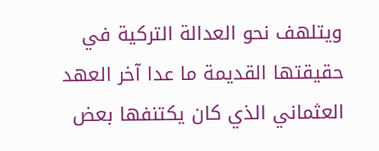ويتلهف نحو العدالة التركية في حقيقتها القديمة ما عدا آخر العهد العثماني الذي كان يكتنفها بعض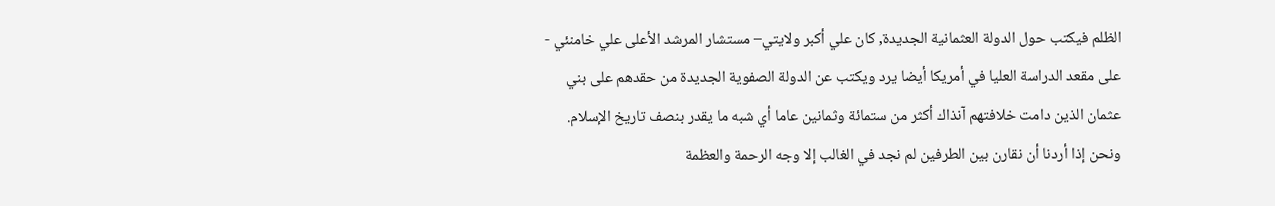الظلم فيكتب حول الدولة العثمانية الجديدة, كان علي أكبر ولايتي– مستشار المرشد الأعلى علي خامنئي - على مقعد الدراسة العليا في أمريكا أيضا يرد ويكتب عن الدولة الصفوية الجديدة من حقدهم على بني عثمان الذين دامت خلافتهم آنذاك أكثر من ستمائة وثمانين عاما أي شبه ما يقدر بنصف تاريخ الإسلام. ونحن إذا أردنا أن نقارن بين الطرفين لم نجد في الغالب إلا وجه الرحمة والعظمة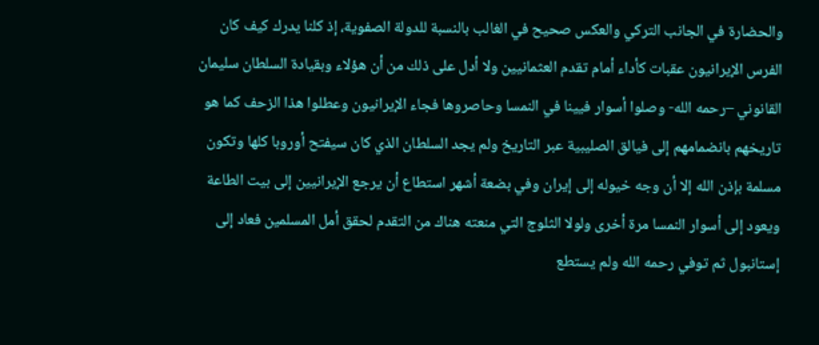والحضارة في الجانب التركي والعكس صحيح في الغالب بالنسبة للدولة الصفوية، إذ كلنا يدرك كيف كان الفرس الإيرانيون عقبات كأداء أمام تقدم العثمانيين ولا أدل على ذلك من أن هؤلاء وبقيادة السلطان سليمان القانوني –رحمه الله- وصلوا أسوار فيينا في النمسا وحاصروها فجاء الإيرانيون وعطلوا هذا الزحف كما هو تاريخهم بانضمامهم إلى فيالق الصليبية عبر التاريخ ولم يجد السلطان الذي كان سيفتح أوروبا كلها وتكون مسلمة بإذن الله إلا أن وجه خيوله إلى إيران وفي بضعة أشهر استطاع أن يرجع الإيرانيين إلى بيت الطاعة ويعود إلى أسوار النمسا مرة أخرى ولولا الثلوج التي منعته هناك من التقدم لحقق أمل المسلمين فعاد إلى إستانبول ثم توفي رحمه الله ولم يستطع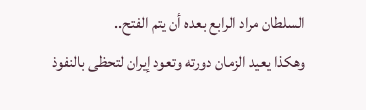السلطان مراد الرابع بعده أن يتم الفتح..
وهكذا يعيد الزمان دورته وتعود إيران لتحظى بالنفوذ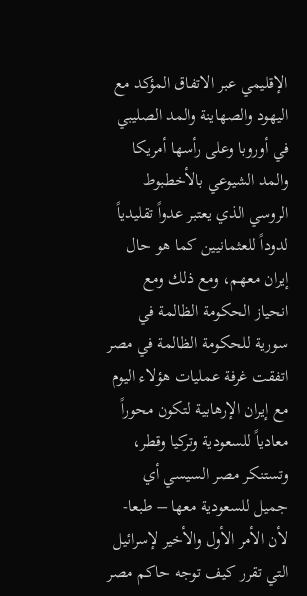الإقليمي عبر الاتفاق المؤكد مع اليهود والصهاينة والمد الصليبي في أوروبا وعلى رأسها أمريكا والمد الشيوعي بالأخطبوط الروسي الذي يعتبر عدواً تقليدياً لدوداً للعثمانيين كما هو حال إيران معهم، ومع ذلك ومع انحياز الحكومة الظالمة في سورية للحكومة الظالمة في مصر اتفقت غرفة عمليات هؤلاء اليوم مع إيران الإرهابية لتكون محوراً معادياً للسعودية وتركيا وقطر، وتستنكر مصر السيسي أي جميل للسعودية معها – طبعا- لأن الأمر الأول والأخير لإسرائيل التي تقرر كيف توجه حاكم مصر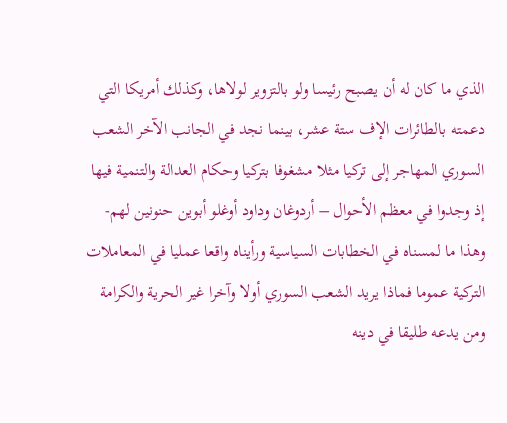الذي ما كان له أن يصبح رئيسا ولو بالتزوير لولاها، وكذلك أمريكا التي دعمته بالطائرات الإف ستة عشر، بينما نجد في الجانب الآخر الشعب السوري المهاجر إلى تركيا مثلا مشغوفا بتركيا وحكام العدالة والتنمية فيها إذ وجدوا في معظم الأحوال – أردوغان وداود أوغلو أبوين حنونين لهم- وهذا ما لمسناه في الخطابات السياسية ورأيناه واقعا عمليا في المعاملات التركية عموما فماذا يريد الشعب السوري أولا وآخرا غير الحرية والكرامة ومن يدعه طليقا في دينه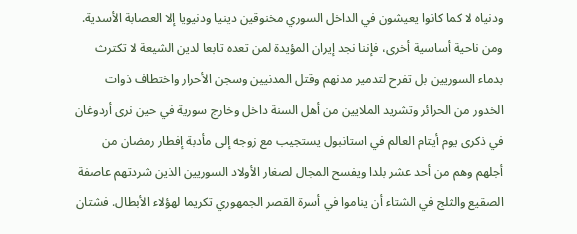ودنياه لا كما كانوا يعيشون في الداخل السوري مخنوقين دينيا ودنيويا إلا العصابة الأسدية.
ومن ناحية أساسية أخرى، فإننا نجد إيران المؤيدة لمن تعده تابعا لدين الشيعة لا تكترث بدماء السوريين بل تفرح لتدمير مدنهم وقتل المدنيين وسجن الأحرار واختطاف ذوات الخدور من الحرائر وتشريد الملايين من أهل السنة داخل وخارج سورية في حين نرى أردوغان في ذكرى يوم أيتام العالم في استانبول يستجيب مع زوجه إلى مأدبة إفطار رمضان من أجلهم وهم من أحد عشر بلدا ويفسح المجال لصغار الأولاد السوريين الذين شردتهم عاصفة الصقيع والثلج في الشتاء أن يناموا في أسرة القصر الجمهوري تكريما لهؤلاء الأبطال. فشتان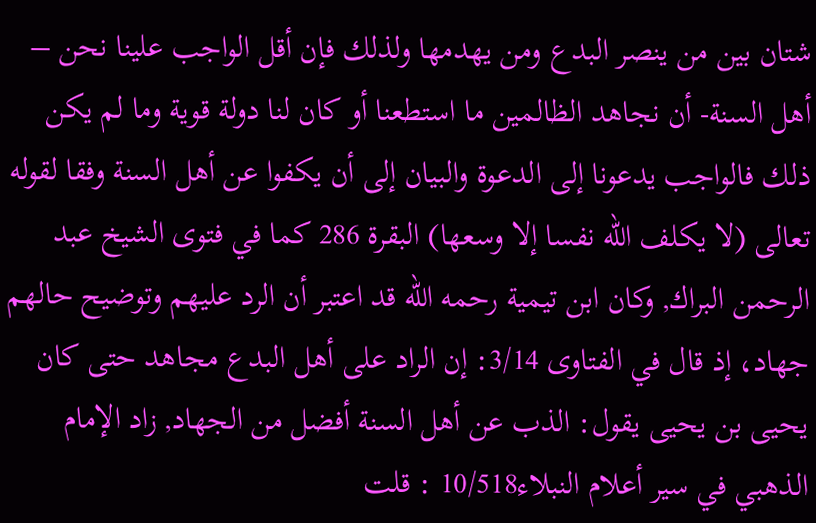شتان بين من ينصر البدع ومن يهدمها ولذلك فإن أقل الواجب علينا نحن – أهل السنة- أن نجاهد الظالمين ما استطعنا أو كان لنا دولة قوية وما لم يكن ذلك فالواجب يدعونا إلى الدعوة والبيان إلى أن يكفوا عن أهل السنة وفقا لقوله تعالى (لا يكلف الله نفسا إلا وسعها) البقرة 286 كما في فتوى الشيخ عبد الرحمن البراك, وكان ابن تيمية رحمه الله قد اعتبر أن الرد عليهم وتوضيح حالهم جهاد، إذ قال في الفتاوى 3/14: إن الراد على أهل البدع مجاهد حتى كان يحيى بن يحيى يقول: الذب عن أهل السنة أفضل من الجهاد, زاد الإمام الذهبي في سير أعلام النبلاء10/518 : قلت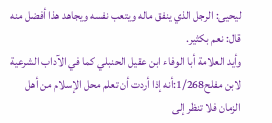ليحيى: الرجل الذي ينفق ماله ويتعب نفسه ويجاهد هذا أفضل منه قال: نعم بكثير.
وأيد العلامة أبا الوفاء ابن عقيل الحنبلي كما في الآداب الشرعية لابن مفلح1/268:أنه إذا أردت أن تعلم محل الإسلام من أهل الزمان فلا تنظر إلى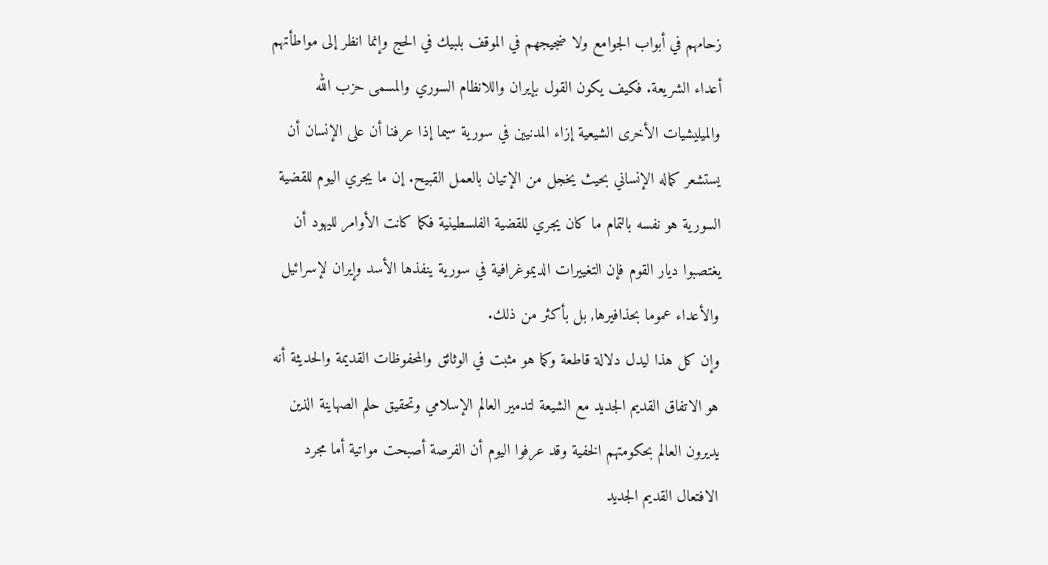زحامهم في أبواب الجوامع ولا ضجيجهم في الموقف بلبيك في الحج وإنما انظر إلى مواطأتهم أعداء الشريعة. فكيف يكون القول بإيران واللانظام السوري والمسمى حزب الله والميليشيات الأخرى الشيعية إزاء المدنيين في سورية سيما إذا عرفنا أن على الإنسان أن يستشعر كماله الإنساني بحيث يخجل من الإتيان بالعمل القبيح. إن ما يجري اليوم للقضية السورية هو نفسه بالتمام ما كان يجري للقضية الفلسطينية فكما كانت الأوامر لليهود أن يغتصبوا ديار القوم فإن التغييرات الديموغرافية في سورية ينفذها الأسد وإيران لإسرائيل والأعداء عموما بحذافيرها, بل بأكثر من ذلك.
وإن كل هذا ليدل دلالة قاطعة وكما هو مثبت في الوثائق والمحفوظات القديمة والحديثة أنه هو الاتفاق القديم الجديد مع الشيعة لتدمير العالم الإسلامي وتحقيق حلم الصهاينة الذين يديرون العالم بحكومتهم الخفية وقد عرفوا اليوم أن الفرصة أصبحت مواتية أما مجرد الافتعال القديم الجديد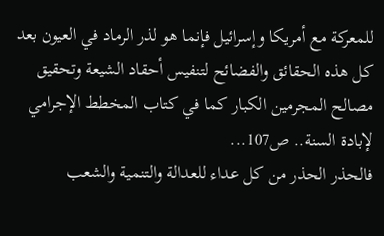للمعركة مع أمريكا وإسرائيل فإنما هو لذر الرماد في العيون بعد كل هذه الحقائق والفضائح لتنفيس أحقاد الشيعة وتحقيق مصالح المجرمين الكبار كما في كتاب المخطط الإجرامي لإبادة السنة.. ص107...
فالحذر الحذر من كل عداء للعدالة والتنمية والشعب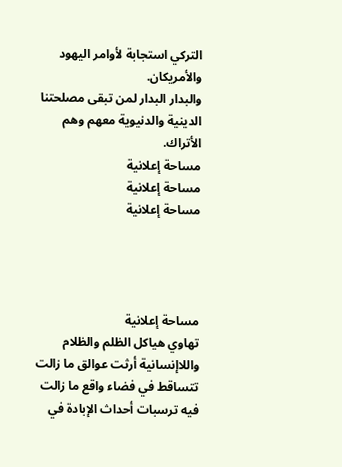التركي استجابة لأوامر اليهود والأمريكان.
والبدار البدار لمن تبقى مصلحتنا الدينية والدنيوية معهم وهم الأتراك.
مساحة إعلانية
مساحة إعلانية
مساحة إعلانية




مساحة إعلانية
تهاوي هياكل الظلم والظلام واللاإنسانية أرثت عوالق ما زالت تتساقط في فضاء واقع ما زالت فيه ترسبات أحداث الإبادة في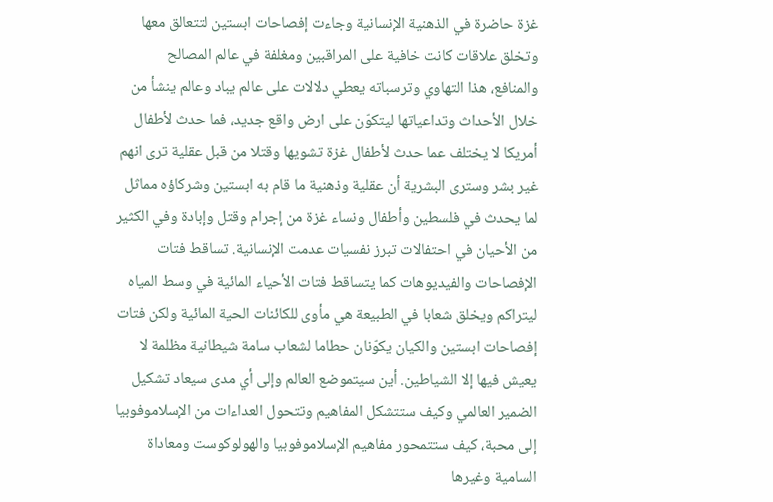غزة حاضرة في الذهنية الإنسانية وجاءت إفصاحات ابستين لتتعالق معها وتخلق علاقات كانت خافية على المراقبين ومغلفة في عالم المصالح والمنافع، هذا التهاوي وترسباته يعطي دلالات على عالم يباد وعالم ينشأ من خلال الأحداث وتداعياتها ليتكوّن على ارض واقع جديد، فما حدث لأطفال أمريكا لا يختلف عما حدث لأطفال غزة تشويها وقتلا من قبل عقلية ترى انهم غير بشر وسترى البشرية أن عقلية وذهنية ما قام به ابستين وشركاؤه مماثل لما يحدث في فلسطين وأطفال ونساء غزة من إجرام وقتل وإبادة وفي الكثير من الأحيان في احتفالات تبرز نفسيات عدمت الإنسانية. تساقط فتات الإفصاحات والفيديوهات كما يتساقط فتات الأحياء المائية في وسط المياه ليتراكم ويخلق شعابا في الطبيعة هي مأوى للكائنات الحية المائية ولكن فتات إفصاحات ابستين والكيان يكوّنان حطاما لشعاب سامة شيطانية مظلمة لا يعيش فيها إلا الشياطين. أين سيتموضع العالم وإلى أي مدى سيعاد تشكيل الضمير العالمي وكيف ستتشكل المفاهيم وتتحول العداءات من الإسلاموفوبيا إلى محبة، كيف ستتمحور مفاهيم الإسلاموفوبيا والهولوكوست ومعاداة السامية وغيرها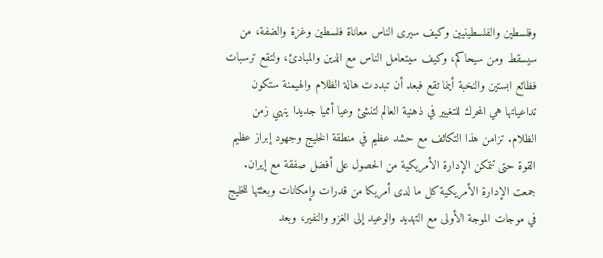وفلسطين والفلسطينيين وكيف سيرى الناس معاناة فلسطين وغزة والضفة، من سيسقط ومن سيحاكم، وكيف سيتعامل الناس مع الدين والمبادئ، ولتقع ترسبات فظائع ابستين والنخبة أينما تقع فبعد أن تبددت هالة الظلام والهيمنة ستكون تداعياتها هي المحرك للتغيير في ذهنية العالم لتنشئ وعيا أمميا جديدا ينهي زمن الظلام. تزامن هذا التكاثف مع حشد عظيم في منطقة الخليج وجهود إبراز عظيم القوة حتى تتمكن الإدارة الأمريكية من الحصول على أفضل صفقة مع إيران. جمعت الإدارة الأمريكية كل ما لدى أمريكا من قدرات وإمكانات وبعثتها للخليج في موجات الموجة الأولى مع التهديد والوعيد إلى الغزو والنفير، وبعد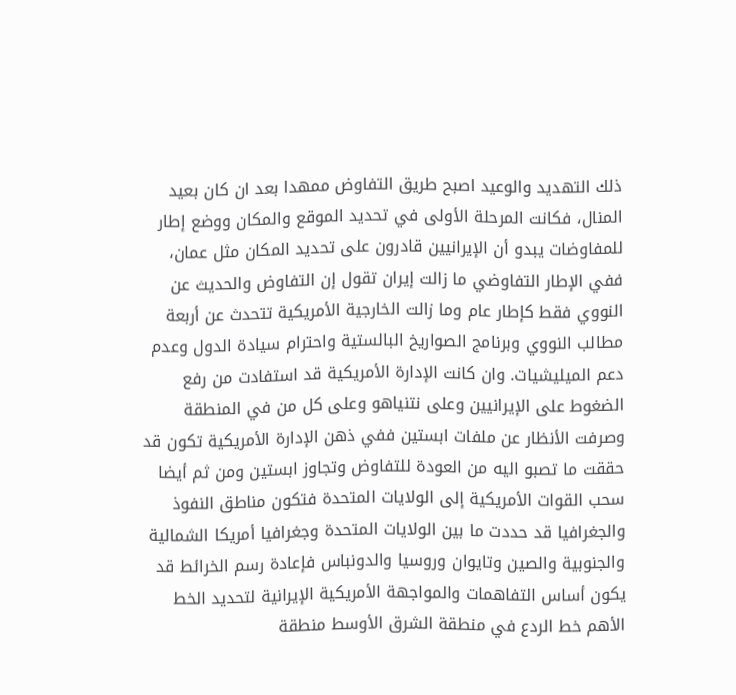ذلك التهديد والوعيد اصبح طريق التفاوض ممهدا بعد ان كان بعيد المنال، فكانت المرحلة الأولى في تحديد الموقع والمكان ووضع إطار للمفاوضات يبدو أن الإيرانيين قادرون على تحديد المكان مثل عمان، ففي الإطار التفاوضي ما زالت إيران تقول إن التفاوض والحديث عن النووي فقط كإطار عام وما زالت الخارجية الأمريكية تتحدث عن أربعة مطالب النووي وبرنامج الصواريخ البالستية واحترام سيادة الدول وعدم دعم الميليشيات. وان كانت الإدارة الأمريكية قد استفادت من رفع الضغوط على الإيرانيين وعلى نتنياهو وعلى كل من في المنطقة وصرفت الأنظار عن ملفات ابستين ففي ذهن الإدارة الأمريكية تكون قد حققت ما تصبو اليه من العودة للتفاوض وتجاوز ابستين ومن ثم أيضا سحب القوات الأمريكية إلى الولايات المتحدة فتكون مناطق النفوذ والجغرافيا قد حددت ما بين الولايات المتحدة وجغرافيا أمريكا الشمالية والجنوبية والصين وتايوان وروسيا والدونباس فإعادة رسم الخرائط قد يكون أساس التفاهمات والمواجهة الأمريكية الإيرانية لتحديد الخط الأهم خط الردع في منطقة الشرق الأوسط منطقة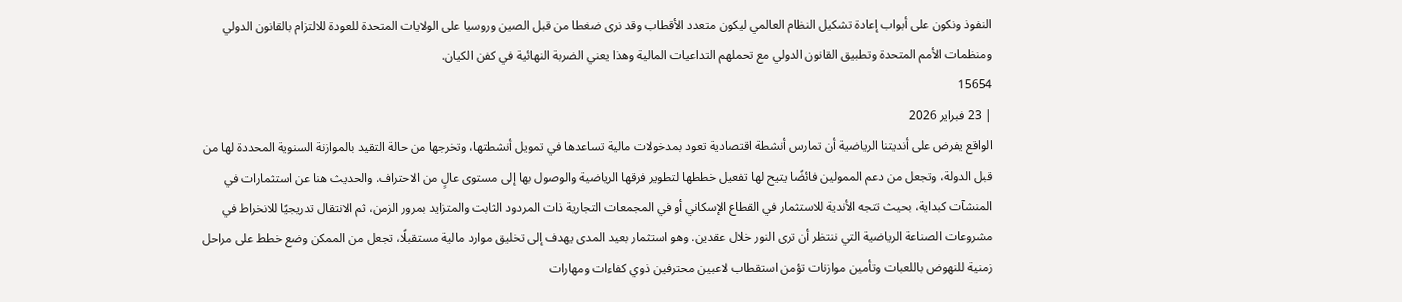النفوذ ونكون على أبواب إعادة تشكيل النظام العالمي ليكون متعدد الأقطاب وقد نرى ضغطا من قبل الصين وروسيا على الولايات المتحدة للعودة للالتزام بالقانون الدولي ومنظمات الأمم المتحدة وتطبيق القانون الدولي مع تحملهم التداعيات المالية وهذا يعني الضربة النهائية في كفن الكيان.
15654
| 23 فبراير 2026
الواقع يفرض على أنديتنا الرياضية أن تمارس أنشطة اقتصادية تعود بمدخولات مالية تساعدها في تمويل أنشطتها، وتخرجها من حالة التقيد بالموازنة السنوية المحددة لها من قبل الدولة، وتجعل من دعم الممولين فائضًا يتيح لها تفعيل خططها لتطوير فرقها الرياضية والوصول بها إلى مستوى عالٍ من الاحتراف. والحديث هنا عن استثمارات في المنشآت كبداية، بحيث تتجه الأندية للاستثمار في القطاع الإسكاني أو في المجمعات التجارية ذات المردود الثابت والمتزايد بمرور الزمن، ثم الانتقال تدريجيًا للانخراط في مشروعات الصناعة الرياضية التي ننتظر أن ترى النور خلال عقدين. وهو استثمار بعيد المدى يهدف إلى تخليق موارد مالية مستقبلًا، تجعل من الممكن وضع خطط على مراحل زمنية للنهوض باللعبات وتأمين موازنات تؤمن استقطاب لاعبين محترفين ذوي كفاءات ومهارات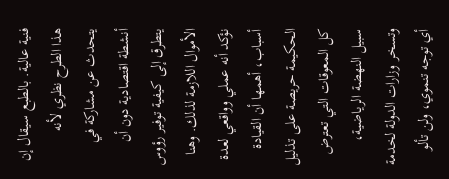فنية عالية. بالطبع سيقال إن هذا الطرح نظري لأنه يتحدث عن مشاركة في أنشطة اقتصادية دون أن يتطرق إلى كيفية توفير رؤوس الأموال اللازمة لذلك. وهنا نؤكد أنه عملي وواقعي لعدة أسباب، أهمها أن القيادة الحكيمة حريصة على تذليل كل المعوقات التي تعترض سبيل النهضة الرياضية، وتسخر وزارات الدولة لخدمة أي توجه تنموي، ولن تألو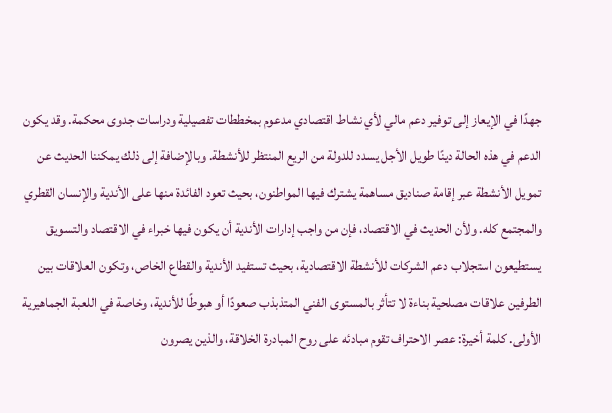جهدًا في الإيعاز إلى توفير دعم مالي لأي نشاط اقتصادي مدعوم بمخططات تفصيلية ودراسات جدوى محكمة. وقد يكون الدعم في هذه الحالة دينًا طويل الأجل يسدد للدولة من الريع المنتظر للأنشطة. وبالإضافة إلى ذلك يمكننا الحديث عن تمويل الأنشطة عبر إقامة صناديق مساهمة يشترك فيها المواطنون، بحيث تعود الفائدة منها على الأندية والإنسان القطري والمجتمع كله. ولأن الحديث في الاقتصاد، فإن من واجب إدارات الأندية أن يكون فيها خبراء في الاقتصاد والتسويق يستطيعون استجلاب دعم الشركات للأنشطة الاقتصادية، بحيث تستفيد الأندية والقطاع الخاص، وتكون العلاقات بين الطرفين علاقات مصلحية بناءة لا تتأثر بالمستوى الفني المتذبذب صعودًا أو هبوطًا للأندية، وخاصة في اللعبة الجماهيرية الأولى. كلمة أخيرة: عصر الاحتراف تقوم مبادئه على روح المبادرة الخلاقة، والذين يصرون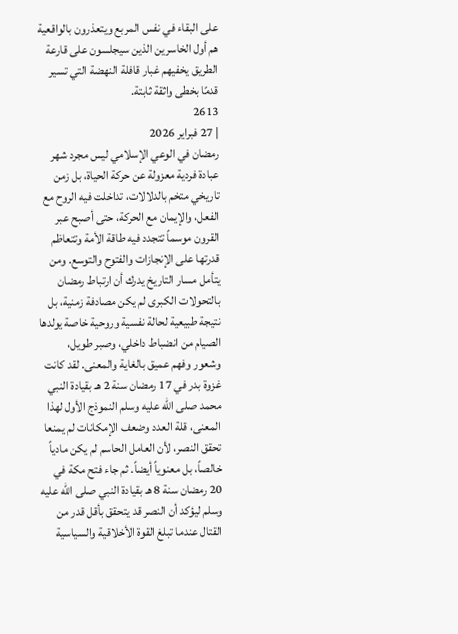على البقاء في نفس المربع ويتعذرون بالواقعية هم أول الخاسرين الذين سيجلسون على قارعة الطريق يخفيهم غبار قافلة النهضة التي تسير قدمًا بخطى واثقة ثابتة.
2613
| 27 فبراير 2026
رمضان في الوعي الإسلامي ليس مجرد شهر عبادة فردية معزولة عن حركة الحياة، بل زمن تاريخي متخم بالدلالات، تداخلت فيه الروح مع الفعل، والإيمان مع الحركة، حتى أصبح عبر القرون موسماً تتجدد فيه طاقة الأمة وتتعاظم قدرتها على الإنجازات والفتوح والتوسع. ومن يتأمل مسار التاريخ يدرك أن ارتباط رمضان بالتحولات الكبرى لم يكن مصادفة زمنية، بل نتيجة طبيعية لحالة نفسية وروحية خاصة يولدها الصيام من انضباط داخلي، وصبر طويل، وشعور وفهم عميق بالغاية والمعنى. لقد كانت غزوة بدر في 17 رمضان سنة 2 هـ بقيادة النبي محمد صلى الله عليه وسلم النموذج الأول لهذا المعنى، قلة العدد وضعف الإمكانات لم يمنعا تحقق النصر، لأن العامل الحاسم لم يكن مادياً خالصاً، بل معنوياً أيضاً. ثم جاء فتح مكة في 20 رمضان سنة 8 هـ بقيادة النبي صلى الله عليه وسلم ليؤكد أن النصر قد يتحقق بأقل قدر من القتال عندما تبلغ القوة الأخلاقية والسياسية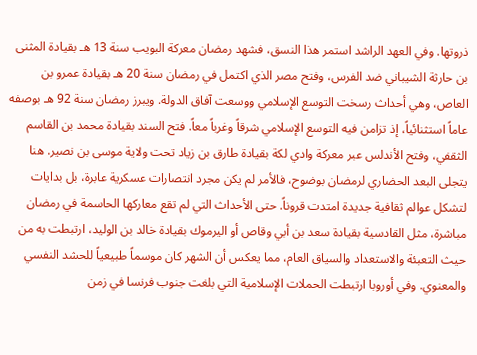ذروتها. وفي العهد الراشد استمر هذا النسق، فشهد رمضان معركة البويب سنة 13 هـ بقيادة المثنى بن حارثة الشيباني ضد الفرس، وفتح مصر الذي اكتمل في رمضان سنة 20 هـ بقيادة عمرو بن العاص، وهي أحداث رسخت التوسع الإسلامي ووسعت آفاق الدولة. ويبرز رمضان سنة 92 هـ بوصفه عاماً استثنائياً، إذ تزامن فيه التوسع الإسلامي شرقاً وغرباً معاً. فتح السند بقيادة محمد بن القاسم الثقفي، وفتح الأندلس عبر معركة وادي لكة بقيادة طارق بن زياد تحت ولاية موسى بن نصير. هنا يتجلى البعد الحضاري لرمضان بوضوح، فالأمر لم يكن مجرد انتصارات عسكرية عابرة، بل بدايات لتشكل عوالم ثقافية جديدة امتدت قروناً. حتى الأحداث التي لم تقع معاركها الحاسمة في رمضان مباشرة، مثل القادسية بقيادة سعد بن أبي وقاص أو اليرموك بقيادة خالد بن الوليد، ارتبطت به من حيث التعبئة والاستعداد والسياق العام، مما يعكس أن الشهر كان موسماً طبيعياً للحشد النفسي والمعنوي. وفي أوروبا ارتبطت الحملات الإسلامية التي بلغت جنوب فرنسا في زمن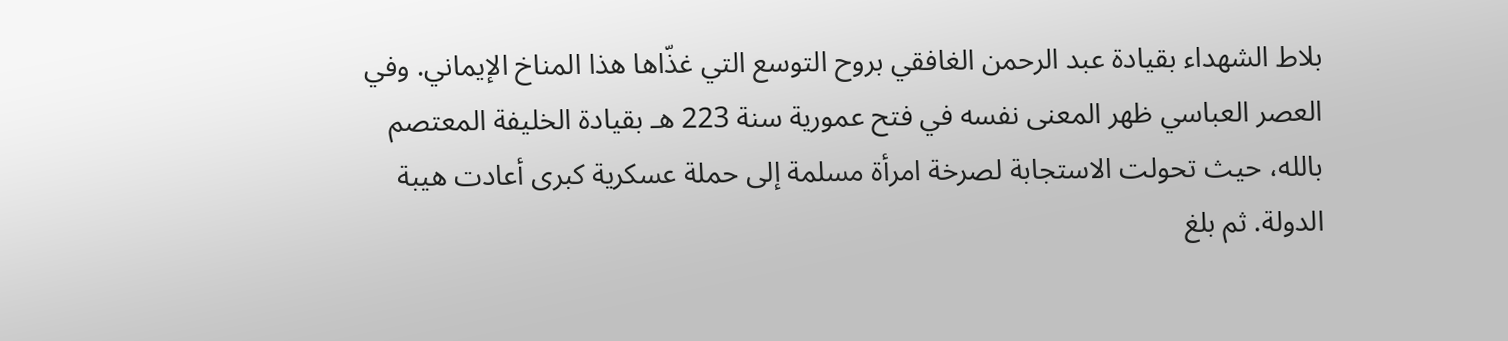بلاط الشهداء بقيادة عبد الرحمن الغافقي بروح التوسع التي غذّاها هذا المناخ الإيماني. وفي العصر العباسي ظهر المعنى نفسه في فتح عمورية سنة 223 هـ بقيادة الخليفة المعتصم بالله، حيث تحولت الاستجابة لصرخة امرأة مسلمة إلى حملة عسكرية كبرى أعادت هيبة الدولة. ثم بلغ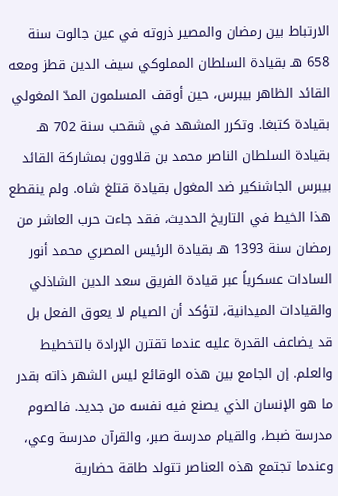الارتباط بين رمضان والمصير ذروته في عين جالوت سنة 658 هـ بقيادة السلطان المملوكي سيف الدين قطز ومعه القائد الظاهر بيبرس، حين أوقف المسلمون المدّ المغولي بقيادة كتبغا. وتكرر المشهد في شقحب سنة 702 هـ بقيادة السلطان الناصر محمد بن قلاوون بمشاركة القائد بيبرس الجاشنكير ضد المغول بقيادة قتلغ شاه. ولم ينقطع هذا الخيط في التاريخ الحديث، فقد جاءت حرب العاشر من رمضان سنة 1393 هـ بقيادة الرئيس المصري محمد أنور السادات عسكرياً عبر قيادة الفريق سعد الدين الشاذلي والقيادات الميدانية، لتؤكد أن الصيام لا يعوق الفعل بل قد يضاعف القدرة عليه عندما تقترن الإرادة بالتخطيط والعلم. إن الجامع بين هذه الوقائع ليس الشهر ذاته بقدر ما هو الإنسان الذي يصنع فيه نفسه من جديد. فالصوم مدرسة ضبط، والقيام مدرسة صبر، والقرآن مدرسة وعي، وعندما تجتمع هذه العناصر تتولد طاقة حضارية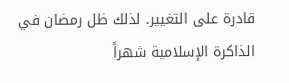قادرة على التغيير. لذلك ظل رمضان في الذاكرة الإسلامية شهراً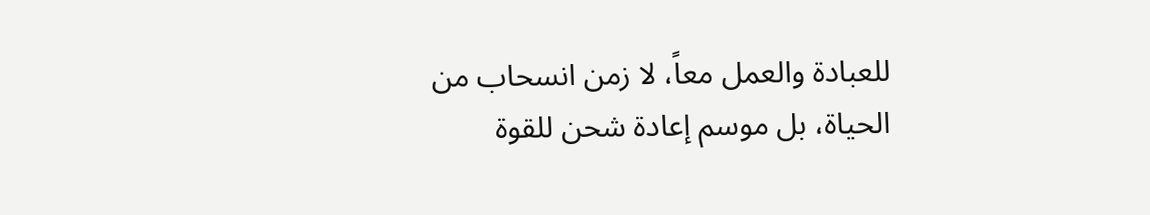للعبادة والعمل معاً، لا زمن انسحاب من الحياة، بل موسم إعادة شحن للقوة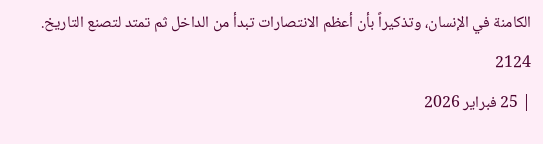الكامنة في الإنسان، وتذكيراً بأن أعظم الانتصارات تبدأ من الداخل ثم تمتد لتصنع التاريخ.
2124
| 25 فبراير 2026